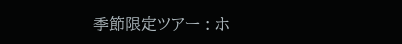季節限定ツアー : ホ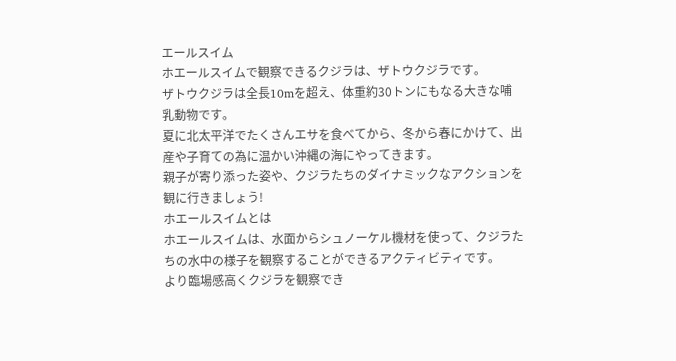エールスイム
ホエールスイムで観察できるクジラは、ザトウクジラです。
ザトウクジラは全長10mを超え、体重約30トンにもなる大きな哺乳動物です。
夏に北太平洋でたくさんエサを食べてから、冬から春にかけて、出産や子育ての為に温かい沖縄の海にやってきます。
親子が寄り添った姿や、クジラたちのダイナミックなアクションを観に行きましょう!
ホエールスイムとは
ホエールスイムは、水面からシュノーケル機材を使って、クジラたちの水中の様子を観察することができるアクティビティです。
より臨場感高くクジラを観察でき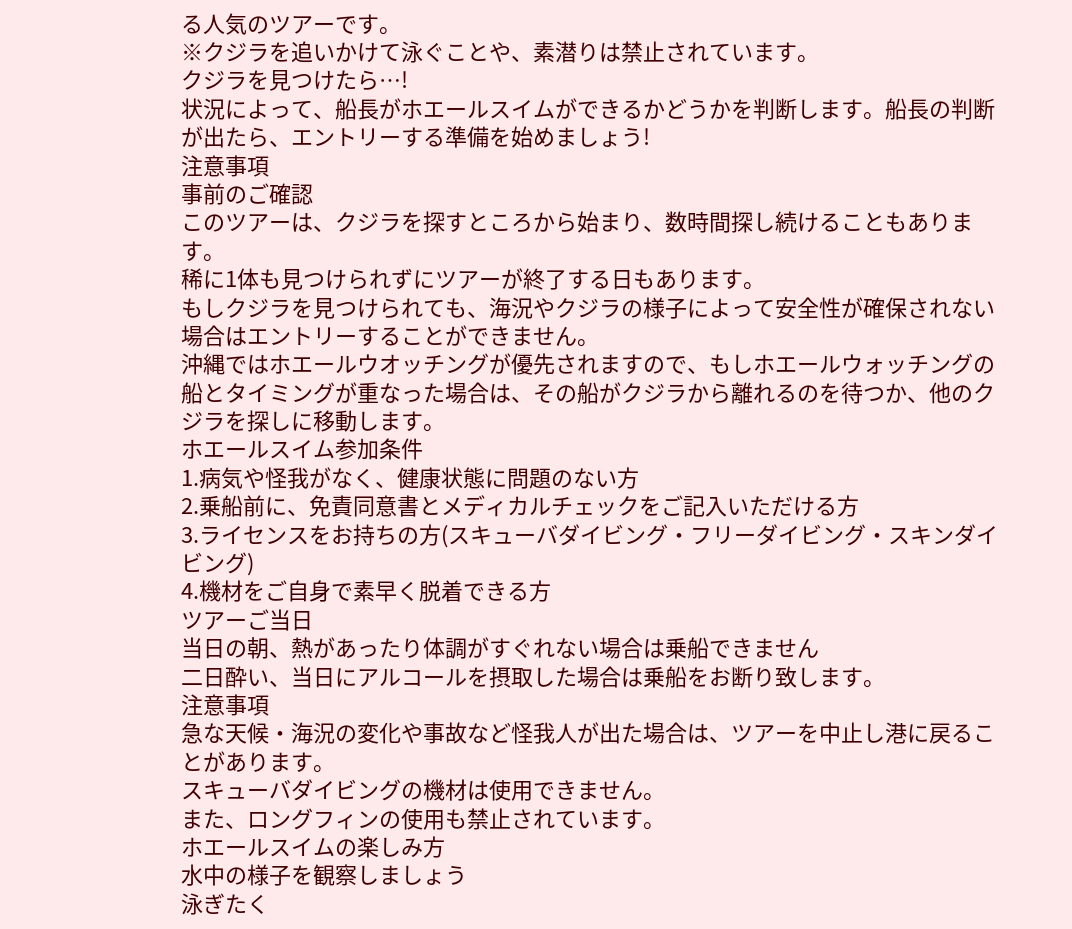る人気のツアーです。
※クジラを追いかけて泳ぐことや、素潜りは禁止されています。
クジラを見つけたら…!
状況によって、船長がホエールスイムができるかどうかを判断します。船長の判断が出たら、エントリーする準備を始めましょう!
注意事項
事前のご確認
このツアーは、クジラを探すところから始まり、数時間探し続けることもあります。
稀に1体も見つけられずにツアーが終了する日もあります。
もしクジラを見つけられても、海況やクジラの様子によって安全性が確保されない場合はエントリーすることができません。
沖縄ではホエールウオッチングが優先されますので、もしホエールウォッチングの船とタイミングが重なった場合は、その船がクジラから離れるのを待つか、他のクジラを探しに移動します。
ホエールスイム参加条件
1.病気や怪我がなく、健康状態に問題のない方
2.乗船前に、免責同意書とメディカルチェックをご記入いただける方
3.ライセンスをお持ちの方(スキューバダイビング・フリーダイビング・スキンダイビング)
4.機材をご自身で素早く脱着できる方
ツアーご当日
当日の朝、熱があったり体調がすぐれない場合は乗船できません
二日酔い、当日にアルコールを摂取した場合は乗船をお断り致します。
注意事項
急な天候・海況の変化や事故など怪我人が出た場合は、ツアーを中止し港に戻ることがあります。
スキューバダイビングの機材は使用できません。
また、ロングフィンの使用も禁止されています。
ホエールスイムの楽しみ方
水中の様子を観察しましょう
泳ぎたく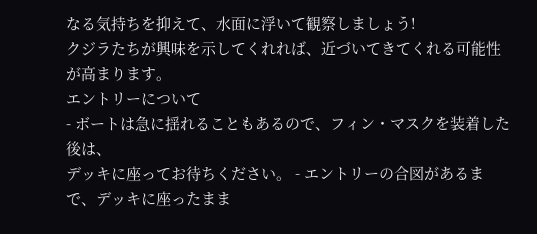なる気持ちを抑えて、水面に浮いて観察しましょう!
クジラたちが興味を示してくれれば、近づいてきてくれる可能性が高まります。
エントリーについて
- ボートは急に揺れることもあるので、フィン・マスクを装着した後は、
デッキに座ってお待ちください。 - エントリーの合図があるまで、デッキに座ったまま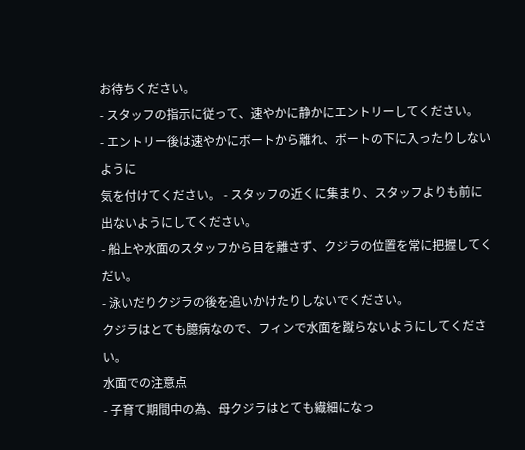お待ちください。
- スタッフの指示に従って、速やかに静かにエントリーしてください。
- エントリー後は速やかにボートから離れ、ボートの下に入ったりしないように
気を付けてください。 - スタッフの近くに集まり、スタッフよりも前に出ないようにしてください。
- 船上や水面のスタッフから目を離さず、クジラの位置を常に把握してくだい。
- 泳いだりクジラの後を追いかけたりしないでください。
クジラはとても臆病なので、フィンで水面を蹴らないようにしてください。
水面での注意点
- 子育て期間中の為、母クジラはとても繊細になっ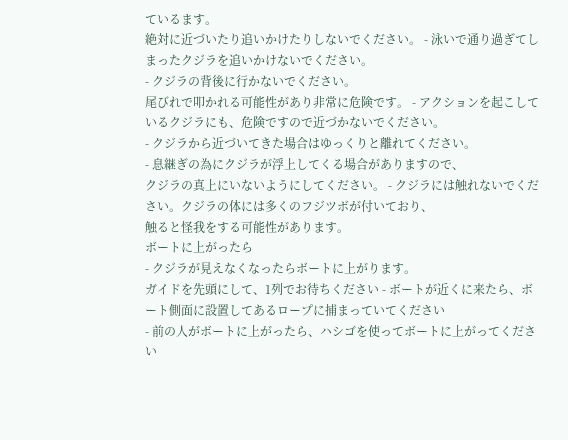ているます。
絶対に近づいたり追いかけたりしないでください。 - 泳いで通り過ぎてしまったクジラを追いかけないでください。
- クジラの背後に行かないでください。
尾びれで叩かれる可能性があり非常に危険です。 - アクションを起こしているクジラにも、危険ですので近づかないでください。
- クジラから近づいてきた場合はゆっくりと離れてください。
- 息継ぎの為にクジラが浮上してくる場合がありますので、
クジラの真上にいないようにしてください。 - クジラには触れないでください。クジラの体には多くのフジツボが付いており、
触ると怪我をする可能性があります。
ボートに上がったら
- クジラが見えなくなったらボートに上がります。
ガイドを先頭にして、1列でお待ちください - ボートが近くに来たら、ボート側面に設置してあるロープに捕まっていてください
- 前の人がボートに上がったら、ハシゴを使ってボートに上がってください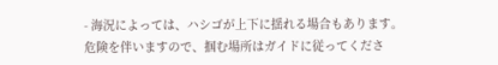- 海況によっては、ハシゴが上下に揺れる場合もあります。
危険を伴いますので、掴む場所はガイドに従ってくださ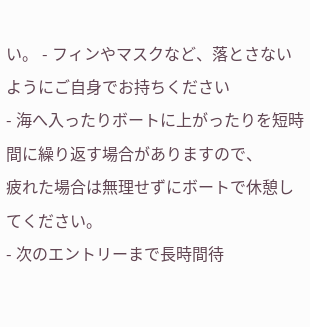い。 - フィンやマスクなど、落とさないようにご自身でお持ちください
- 海へ入ったりボートに上がったりを短時間に繰り返す場合がありますので、
疲れた場合は無理せずにボートで休憩してください。
- 次のエントリーまで長時間待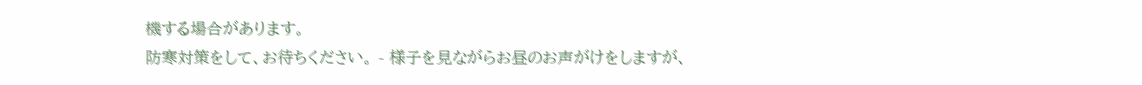機する場合があります。
防寒対策をして、お待ちください。 - 様子を見ながらお昼のお声がけをしますが、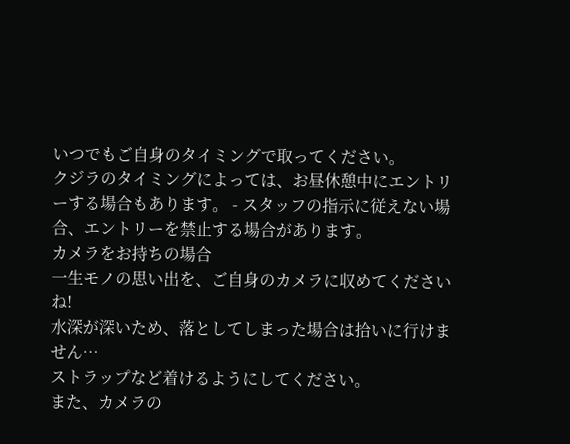いつでもご自身のタイミングで取ってください。
クジラのタイミングによっては、お昼休憩中にエントリーする場合もあります。 - スタッフの指示に従えない場合、エントリーを禁止する場合があります。
カメラをお持ちの場合
一生モノの思い出を、ご自身のカメラに収めてくださいね!
水深が深いため、落としてしまった場合は拾いに行けません…
ストラップなど着けるようにしてください。
また、カメラの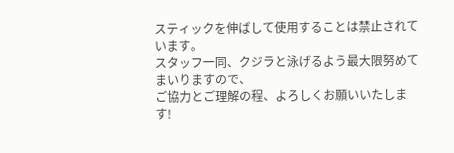スティックを伸ばして使用することは禁止されています。
スタッフ一同、クジラと泳げるよう最大限努めてまいりますので、
ご協力とご理解の程、よろしくお願いいたします!